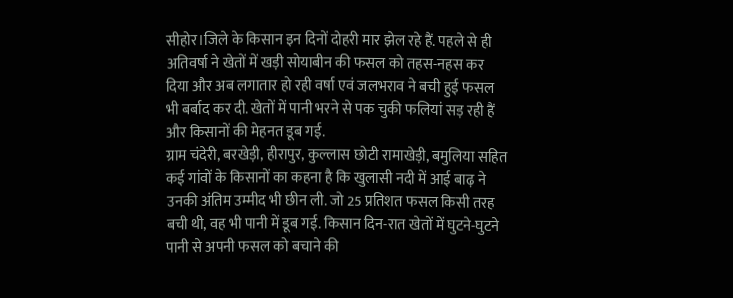सीहोर।जिले के किसान इन दिनों दोहरी मार झेल रहे हैं. पहले से ही अतिवर्षा ने खेतों में खड़ी सोयाबीन की फसल को तहस-नहस कर दिया और अब लगातार हो रही वर्षा एवं जलभराव ने बची हुई फसल भी बर्बाद कर दी. खेतों में पानी भरने से पक चुकी फलियां सड़ रही हैं और किसानों की मेहनत डूब गई.
ग्राम चंदेरी, बरखेड़ी, हीरापुर, कुल्लास छोटी रामाखेड़ी, बमुलिया सहित कई गांवों के किसानों का कहना है कि खुलासी नदी में आई बाढ़ ने उनकी अंतिम उम्मीद भी छीन ली. जो 25 प्रतिशत फसल किसी तरह बची थी, वह भी पानी में डूब गई. किसान दिन-रात खेतों में घुटने-घुटने पानी से अपनी फसल को बचाने की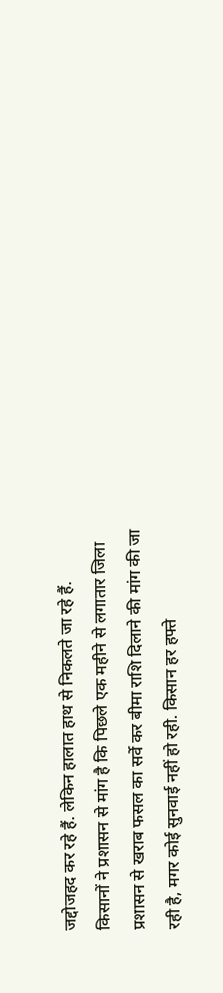जद्दोजहद कर रहे हैं. लेकिन हालात हाथ से निकलते जा रहे हैं.
किसानों ने प्रशासन से मांग है कि पिछले एक महीने से लगातार जिला प्रशासन से खराब फसल का सर्वे कर बीमा राशि दिलाने की मांग की जा रही है, मगर कोई सुनवाई नहीं हो रही. किसान हर हफ्ते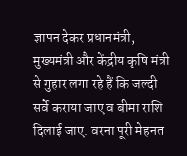ज्ञापन देकर प्रधानमंत्री, मुख्यमंत्री और केंद्रीय कृषि मंत्री से गुहार लगा रहे हैं कि जल्दी सर्वे कराया जाए व बीमा राशि दिलाई जाए. वरना पूरी मेहनत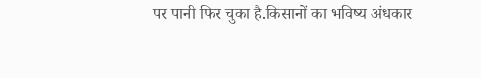पर पानी फिर चुका है.किसानों का भविष्य अंधकार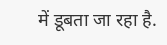में डूबता जा रहा है.